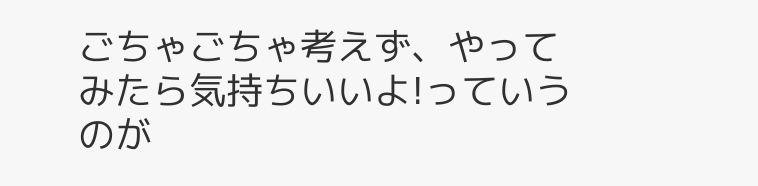ごちゃごちゃ考えず、やってみたら気持ちいいよ!っていうのが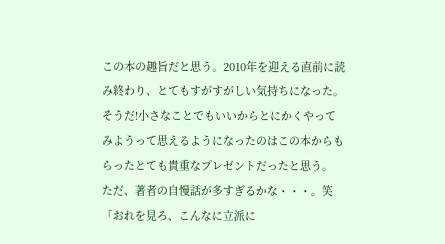この本の趣旨だと思う。2010年を迎える直前に読み終わり、とてもすがすがしい気持ちになった。そうだ!小さなことでもいいからとにかくやってみようって思えるようになったのはこの本からもらったとても貴重なプレゼントだったと思う。
ただ、著者の自慢話が多すぎるかな・・・。笑 「おれを見ろ、こんなに立派に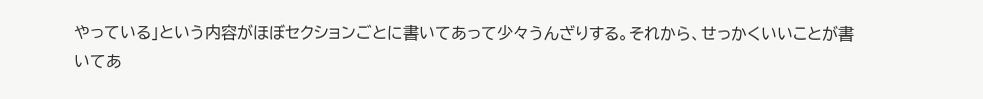やっている」という内容がほぼセクションごとに書いてあって少々うんざりする。それから、せっかくいいことが書いてあ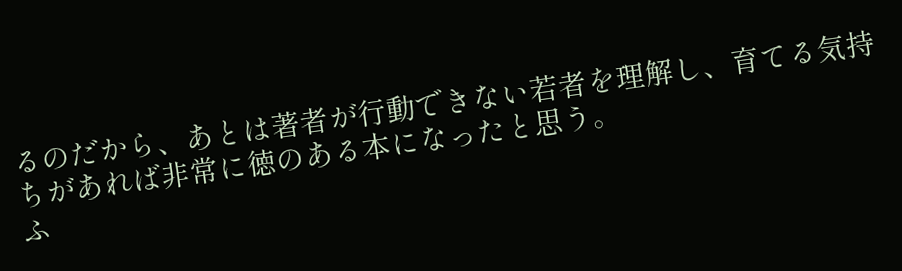るのだから、あとは著者が行動できない若者を理解し、育てる気持ちがあれば非常に徳のある本になったと思う。
ふ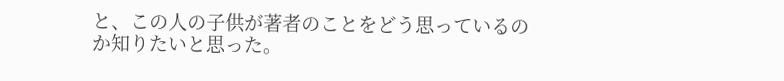と、この人の子供が著者のことをどう思っているのか知りたいと思った。